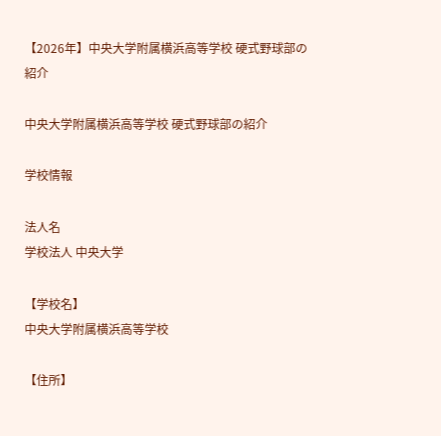【2026年】中央大学附属横浜高等学校 硬式野球部の紹介

中央大学附属横浜高等学校 硬式野球部の紹介

学校情報

法人名
学校法人 中央大学

【学校名】
中央大学附属横浜高等学校

【住所】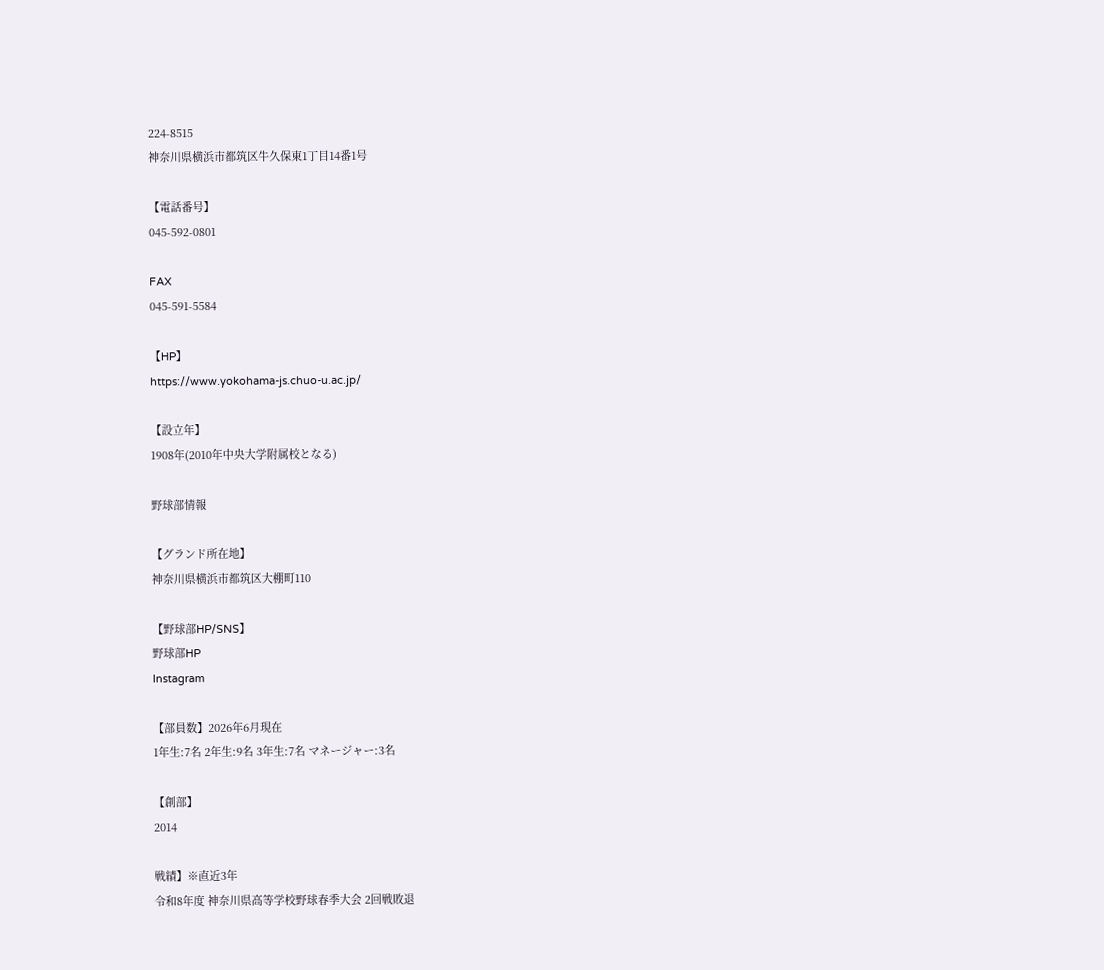224-8515
神奈川県横浜市都筑区牛久保東1丁目14番1号

【電話番号】
045-592-0801

FAX
045-591-5584

【HP】
https://www.yokohama-js.chuo-u.ac.jp/

【設立年】
1908年(2010年中央大学附属校となる)

野球部情報

【グランド所在地】
神奈川県横浜市都筑区大棚町110

【野球部HP/SNS】
野球部HP
Instagram

【部員数】2026年6月現在
1年生:7名 2年生:9名 3年生:7名 マネージャー:3名

【創部】
2014

戦績】※直近3年
令和8年度 神奈川県高等学校野球春季大会 2回戦敗退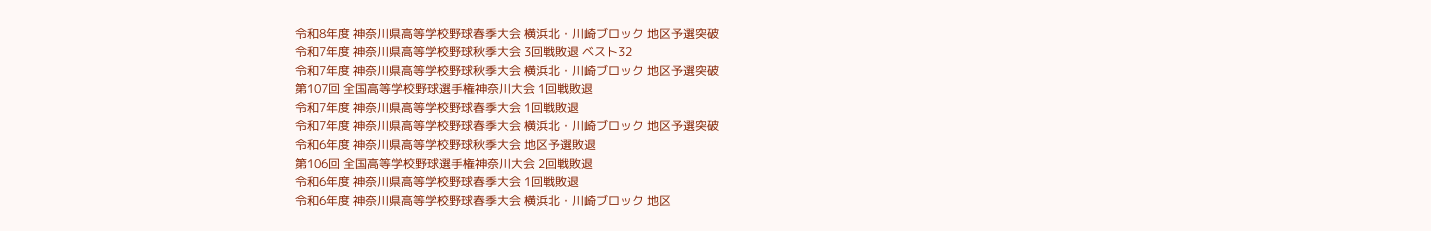令和8年度 神奈川県高等学校野球春季大会 横浜北・川崎ブロック 地区予選突破
令和7年度 神奈川県高等学校野球秋季大会 3回戦敗退 ベスト32
令和7年度 神奈川県高等学校野球秋季大会 横浜北・川崎ブロック 地区予選突破
第107回 全国高等学校野球選手権神奈川大会 1回戦敗退
令和7年度 神奈川県高等学校野球春季大会 1回戦敗退
令和7年度 神奈川県高等学校野球春季大会 横浜北・川崎ブロック 地区予選突破
令和6年度 神奈川県高等学校野球秋季大会 地区予選敗退
第106回 全国高等学校野球選手権神奈川大会 2回戦敗退
令和6年度 神奈川県高等学校野球春季大会 1回戦敗退
令和6年度 神奈川県高等学校野球春季大会 横浜北・川崎ブロック 地区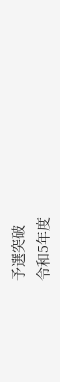予選突破
令和5年度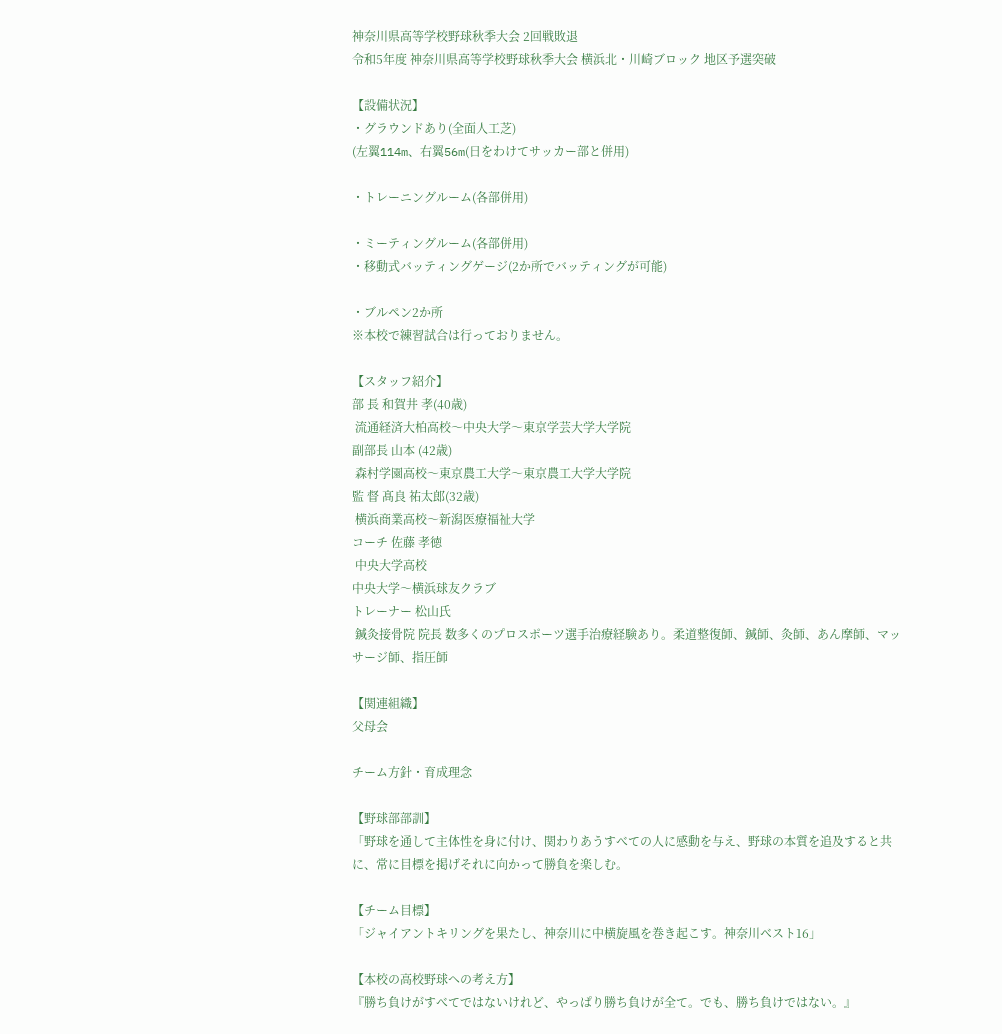神奈川県高等学校野球秋季大会 2回戦敗退
令和5年度 神奈川県高等学校野球秋季大会 横浜北・川崎ブロック 地区予選突破

【設備状況】
・グラウンドあり(全面人工芝)
(左翼114m、右翼56m(日をわけてサッカー部と併用)

・トレーニングルーム(各部併用)

・ミーティングルーム(各部併用)
・移動式バッティングゲージ(2か所でバッティングが可能)

・ブルペン2か所
※本校で練習試合は行っておりません。

【スタッフ紹介】
部 長 和賀井 孝(40歳)
 流通経済大柏高校〜中央大学〜東京学芸大学大学院
副部長 山本 (42歳)
 森村学園高校〜東京農工大学〜東京農工大学大学院
監 督 髙良 祐太郎(32歳)
 横浜商業高校〜新潟医療福祉大学
コーチ 佐藤 孝徳
 中央大学高校
中央大学〜横浜球友クラブ
トレーナー 松山氏
 鍼灸接骨院 院長 数多くのプロスポーツ選手治療経験あり。柔道整復師、鍼師、灸師、あん摩師、マッサージ師、指圧師

【関連組織】
父母会

チーム方針・育成理念

【野球部部訓】
「野球を通して主体性を身に付け、関わりあうすべての人に感動を与え、野球の本質を追及すると共に、常に目標を掲げそれに向かって勝負を楽しむ。

【チーム目標】
「ジャイアントキリングを果たし、神奈川に中横旋風を巻き起こす。神奈川ベスト16」

【本校の高校野球への考え方】
『勝ち負けがすべてではないけれど、やっぱり勝ち負けが全て。でも、勝ち負けではない。』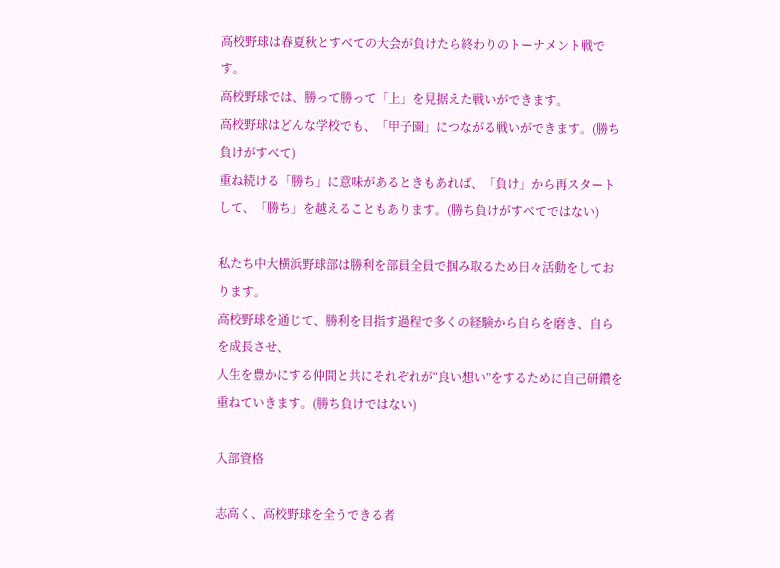高校野球は春夏秋とすべての大会が負けたら終わりのトーナメント戦です。
高校野球では、勝って勝って「上」を見据えた戦いができます。
高校野球はどんな学校でも、「甲子園」につながる戦いができます。(勝ち負けがすべて)
重ね続ける「勝ち」に意味があるときもあれば、「負け」から再スタートして、「勝ち」を越えることもあります。(勝ち負けがすべてではない)

私たち中大横浜野球部は勝利を部員全員で掴み取るため日々活動をしております。
高校野球を通じて、勝利を目指す過程で多くの経験から自らを磨き、自らを成長させ、
人生を豊かにする仲間と共にそれぞれが“良い想い”をするために自己研鑽を重ねていきます。(勝ち負けではない)

入部資格

志高く、高校野球を全うできる者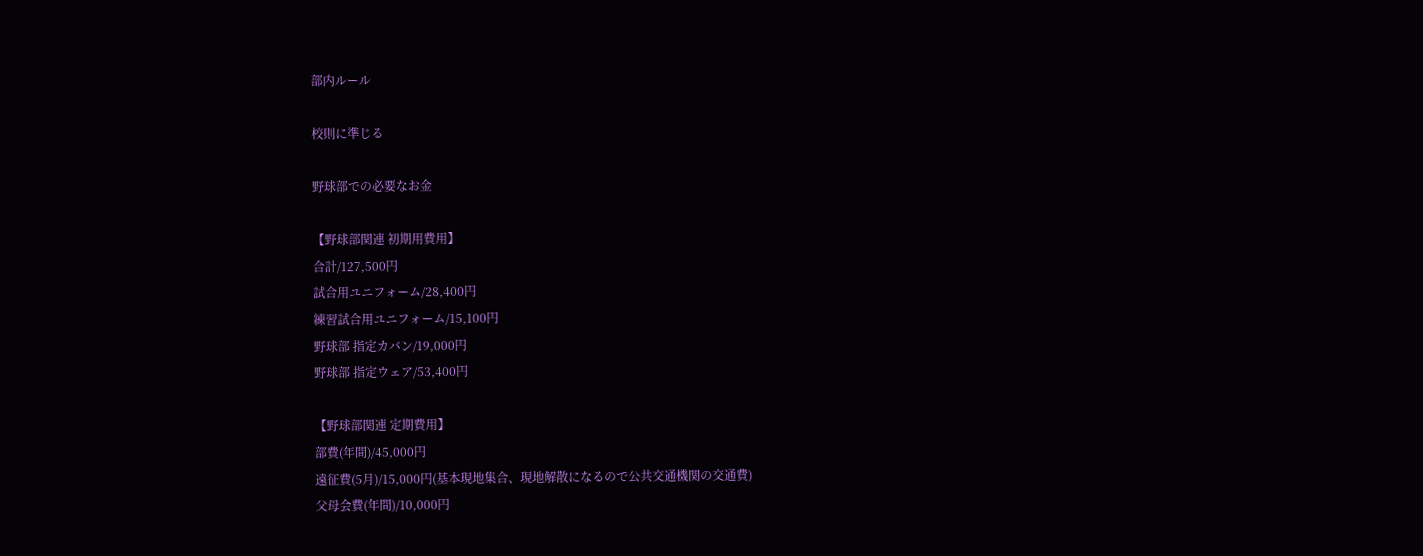部内ルール

校則に準じる

野球部での必要なお金

【野球部関連 初期用費用】
合計/127,500円
試合用ユニフォーム/28,400円
練習試合用ユニフォーム/15,100円
野球部 指定カバン/19,000円
野球部 指定ウェア/53,400円

【野球部関連 定期費用】
部費(年間)/45,000円
遠征費(5月)/15,000円(基本現地集合、現地解散になるので公共交通機関の交通費)
父母会費(年間)/10,000円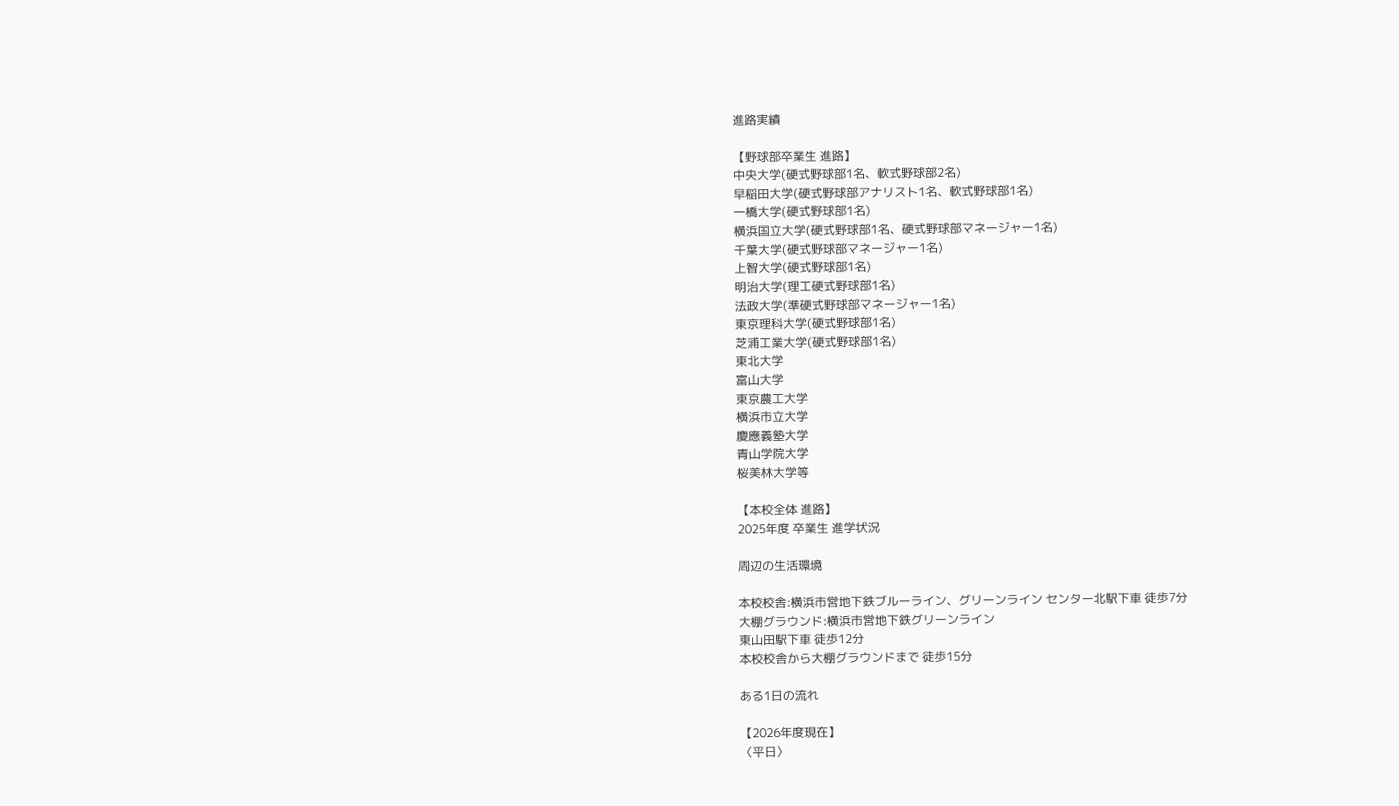進路実績

【野球部卒業生 進路】
中央大学(硬式野球部1名、軟式野球部2名)
早稲田大学(硬式野球部アナリスト1名、軟式野球部1名)
一橋大学(硬式野球部1名)
横浜国立大学(硬式野球部1名、硬式野球部マネージャー1名)
千葉大学(硬式野球部マネージャー1名)
上智大学(硬式野球部1名)
明治大学(理工硬式野球部1名)
法政大学(準硬式野球部マネージャー1名)
東京理科大学(硬式野球部1名)
芝浦工業大学(硬式野球部1名)
東北大学
富山大学
東京農工大学
横浜市立大学
慶應義塾大学
青山学院大学
桜美林大学等

【本校全体 進路】
2025年度 卒業生 進学状況

周辺の生活環境

本校校舎:横浜市営地下鉄ブルーライン、グリーンライン センター北駅下車 徒歩7分
大棚グラウンド:横浜市営地下鉄グリーンライン
東山田駅下車 徒歩12分
本校校舎から大棚グラウンドまで 徒歩15分

ある1日の流れ

【2026年度現在】
〈平日〉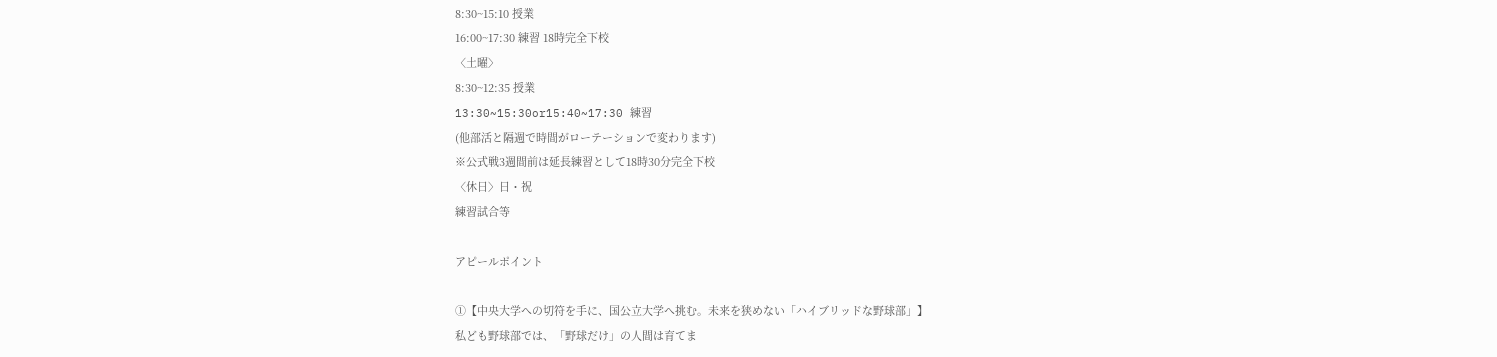8:30~15:10 授業
16:00~17:30 練習 18時完全下校
〈土曜〉
8:30~12:35 授業
13:30~15:30or15:40~17:30 練習
(他部活と隔週で時間がローテーションで変わります)
※公式戦3週間前は延長練習として18時30分完全下校
〈休日〉日・祝
練習試合等

アピールポイント

①【中央大学への切符を手に、国公立大学へ挑む。未来を狭めない「ハイブリッドな野球部」】
私ども野球部では、「野球だけ」の人間は育てま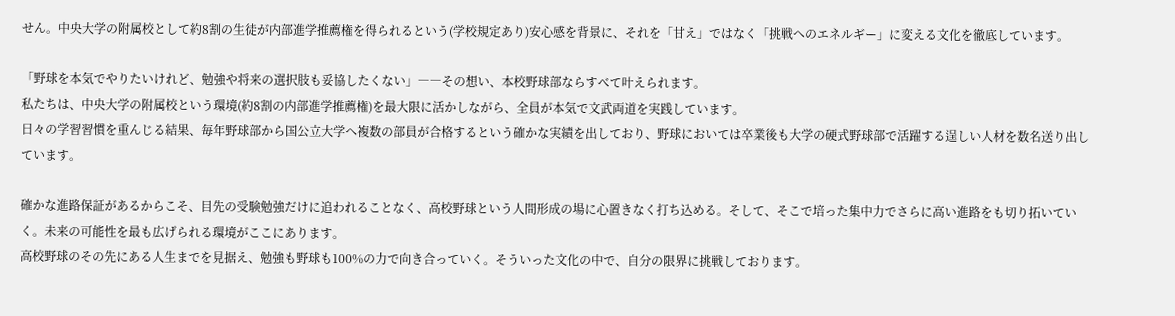せん。中央大学の附属校として約8割の生徒が内部進学推薦権を得られるという(学校規定あり)安心感を背景に、それを「甘え」ではなく「挑戦へのエネルギー」に変える文化を徹底しています。

「野球を本気でやりたいけれど、勉強や将来の選択肢も妥協したくない」――その想い、本校野球部ならすべて叶えられます。
私たちは、中央大学の附属校という環境(約8割の内部進学推薦権)を最大限に活かしながら、全員が本気で文武両道を実践しています。
日々の学習習慣を重んじる結果、毎年野球部から国公立大学へ複数の部員が合格するという確かな実績を出しており、野球においては卒業後も大学の硬式野球部で活躍する逞しい人材を数名送り出しています。

確かな進路保証があるからこそ、目先の受験勉強だけに追われることなく、高校野球という人間形成の場に心置きなく打ち込める。そして、そこで培った集中力でさらに高い進路をも切り拓いていく。未来の可能性を最も広げられる環境がここにあります。
高校野球のその先にある人生までを見据え、勉強も野球も100%の力で向き合っていく。そういった文化の中で、自分の限界に挑戦しております。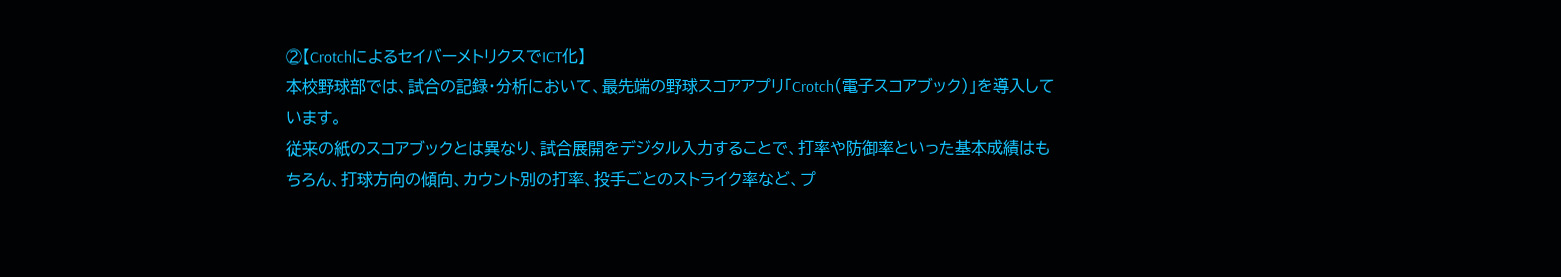②【CrotchによるセイバーメトリクスでICT化】
本校野球部では、試合の記録・分析において、最先端の野球スコアアプリ「Crotch(電子スコアブック)」を導入しています。
従来の紙のスコアブックとは異なり、試合展開をデジタル入力することで、打率や防御率といった基本成績はもちろん、打球方向の傾向、カウント別の打率、投手ごとのストライク率など、プ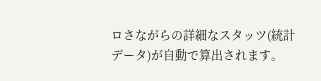ロさながらの詳細なスタッツ(統計データ)が自動で算出されます。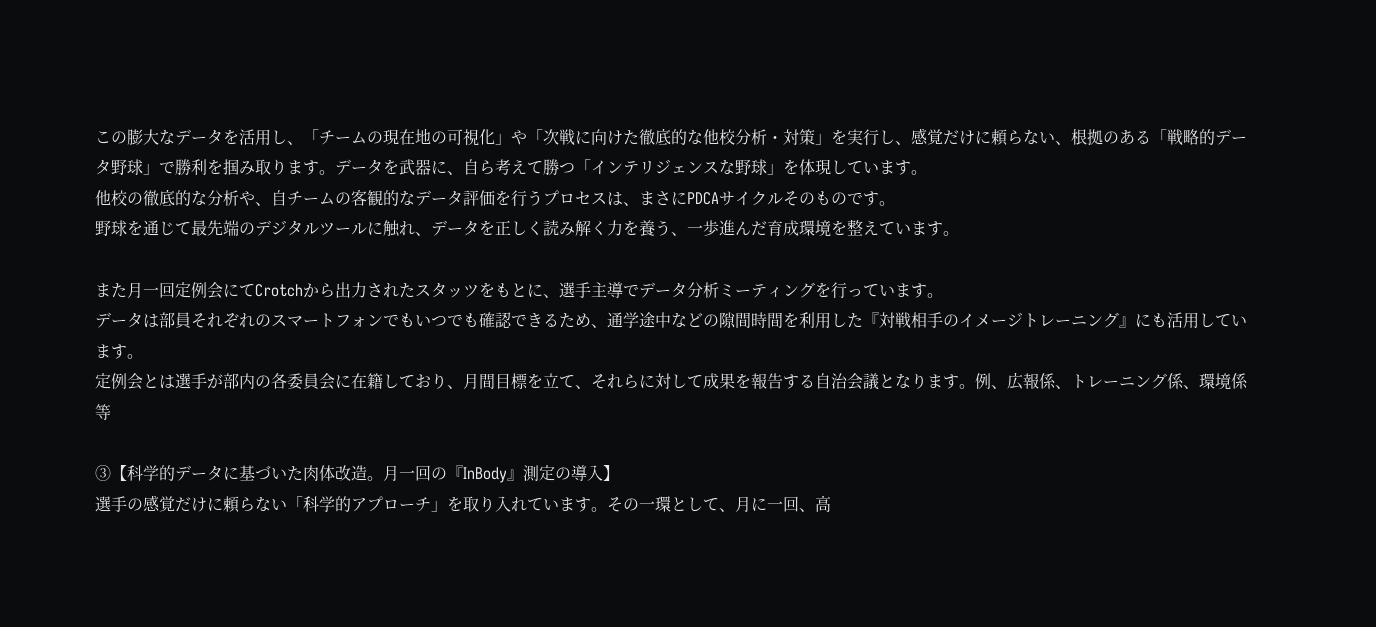この膨大なデータを活用し、「チームの現在地の可視化」や「次戦に向けた徹底的な他校分析・対策」を実行し、感覚だけに頼らない、根拠のある「戦略的データ野球」で勝利を掴み取ります。データを武器に、自ら考えて勝つ「インテリジェンスな野球」を体現しています。
他校の徹底的な分析や、自チームの客観的なデータ評価を行うプロセスは、まさにPDCAサイクルそのものです。
野球を通じて最先端のデジタルツールに触れ、データを正しく読み解く力を養う、一歩進んだ育成環境を整えています。

また月一回定例会にてCrotchから出力されたスタッツをもとに、選手主導でデータ分析ミーティングを行っています。
データは部員それぞれのスマートフォンでもいつでも確認できるため、通学途中などの隙間時間を利用した『対戦相手のイメージトレーニング』にも活用しています。
定例会とは選手が部内の各委員会に在籍しており、月間目標を立て、それらに対して成果を報告する自治会議となります。例、広報係、トレーニング係、環境係等

③【科学的データに基づいた肉体改造。月一回の『InBody』測定の導入】
選手の感覚だけに頼らない「科学的アプローチ」を取り入れています。その一環として、月に一回、高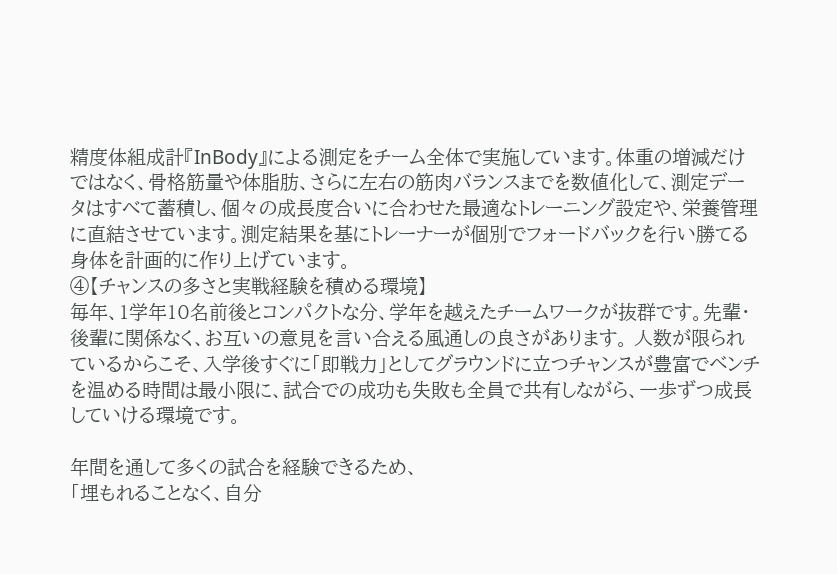精度体組成計『InBody』による測定をチーム全体で実施しています。体重の増減だけではなく、骨格筋量や体脂肪、さらに左右の筋肉バランスまでを数値化して、測定データはすべて蓄積し、個々の成長度合いに合わせた最適なトレーニング設定や、栄養管理に直結させています。測定結果を基にトレーナーが個別でフォードバックを行い勝てる身体を計画的に作り上げています。
④【チャンスの多さと実戦経験を積める環境】
毎年、1学年10名前後とコンパクトな分、学年を越えたチームワークが抜群です。先輩・後輩に関係なく、お互いの意見を言い合える風通しの良さがあります。 人数が限られているからこそ、入学後すぐに「即戦力」としてグラウンドに立つチャンスが豊富でベンチを温める時間は最小限に、試合での成功も失敗も全員で共有しながら、一歩ずつ成長していける環境です。

年間を通して多くの試合を経験できるため、
「埋もれることなく、自分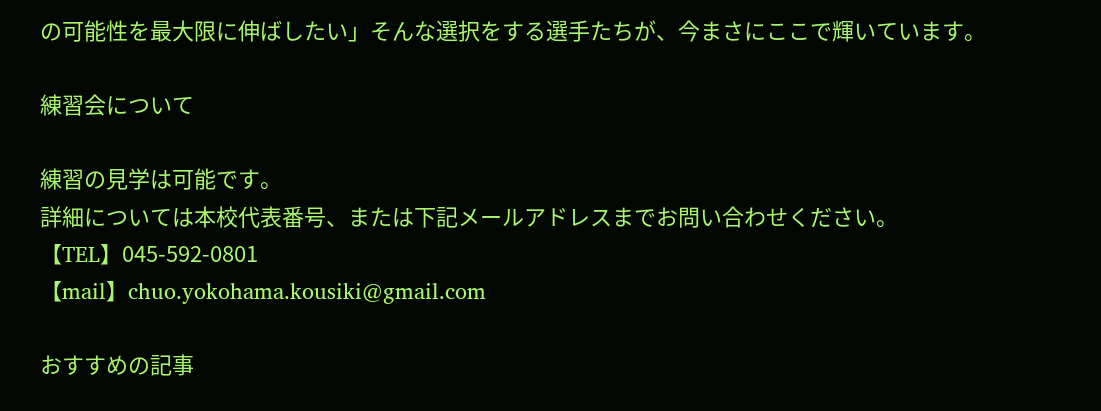の可能性を最大限に伸ばしたい」そんな選択をする選手たちが、今まさにここで輝いています。

練習会について

練習の見学は可能です。
詳細については本校代表番号、または下記メールアドレスまでお問い合わせください。
【TEL】045-592-0801
【mail】chuo.yokohama.kousiki@gmail.com

おすすめの記事